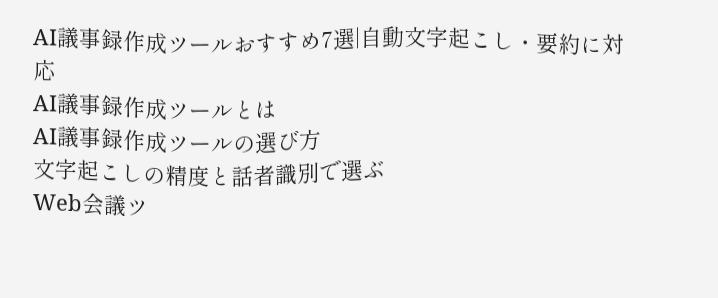AI議事録作成ツールおすすめ7選|自動文字起こし・要約に対応
AI議事録作成ツールとは
AI議事録作成ツールの選び方
文字起こしの精度と話者識別で選ぶ
Web会議ツ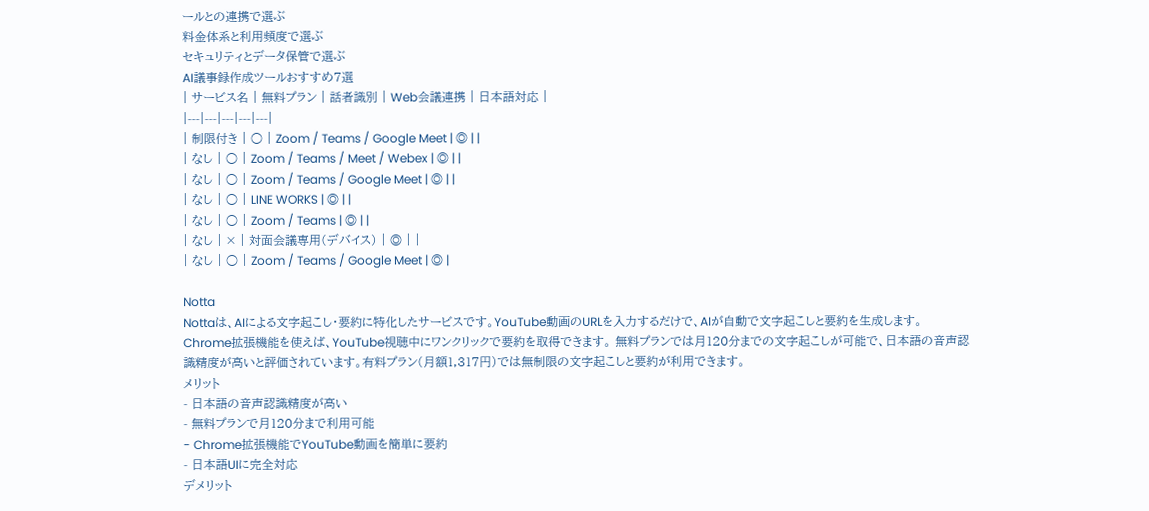ールとの連携で選ぶ
料金体系と利用頻度で選ぶ
セキュリティとデータ保管で選ぶ
AI議事録作成ツールおすすめ7選
| サービス名 | 無料プラン | 話者識別 | Web会議連携 | 日本語対応 |
|---|---|---|---|---|
| 制限付き | ○ | Zoom / Teams / Google Meet | ◎ | |
| なし | ○ | Zoom / Teams / Meet / Webex | ◎ | |
| なし | ○ | Zoom / Teams / Google Meet | ◎ | |
| なし | ○ | LINE WORKS | ◎ | |
| なし | ○ | Zoom / Teams | ◎ | |
| なし | × | 対面会議専用(デバイス) | ◎ | |
| なし | ○ | Zoom / Teams / Google Meet | ◎ |

Notta
Nottaは、AIによる文字起こし・要約に特化したサービスです。YouTube動画のURLを入力するだけで、AIが自動で文字起こしと要約を生成します。Chrome拡張機能を使えば、YouTube視聴中にワンクリックで要約を取得できます。 無料プランでは月120分までの文字起こしが可能で、日本語の音声認識精度が高いと評価されています。有料プラン(月額1,317円)では無制限の文字起こしと要約が利用できます。
メリット
- 日本語の音声認識精度が高い
- 無料プランで月120分まで利用可能
- Chrome拡張機能でYouTube動画を簡単に要約
- 日本語UIに完全対応
デメリット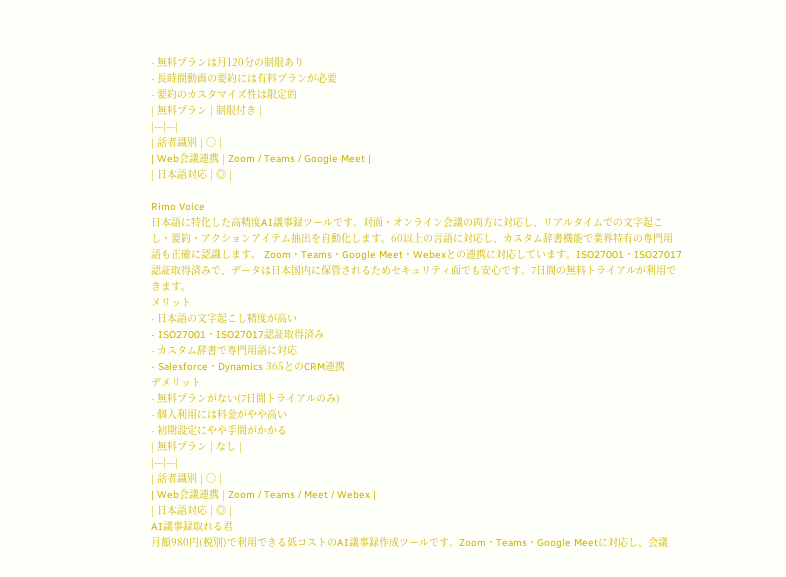- 無料プランは月120分の制限あり
- 長時間動画の要約には有料プランが必要
- 要約のカスタマイズ性は限定的
| 無料プラン | 制限付き |
|---|---|
| 話者識別 | ○ |
| Web会議連携 | Zoom / Teams / Google Meet |
| 日本語対応 | ◎ |

Rimo Voice
日本語に特化した高精度AI議事録ツールです。対面・オンライン会議の両方に対応し、リアルタイムでの文字起こし・要約・アクションアイテム抽出を自動化します。60以上の言語に対応し、カスタム辞書機能で業界特有の専門用語も正確に認識します。 Zoom・Teams・Google Meet・Webexとの連携に対応しています。ISO27001・ISO27017認証取得済みで、データは日本国内に保管されるためセキュリティ面でも安心です。7日間の無料トライアルが利用できます。
メリット
- 日本語の文字起こし精度が高い
- ISO27001・ISO27017認証取得済み
- カスタム辞書で専門用語に対応
- Salesforce・Dynamics 365とのCRM連携
デメリット
- 無料プランがない(7日間トライアルのみ)
- 個人利用には料金がやや高い
- 初期設定にやや手間がかかる
| 無料プラン | なし |
|---|---|
| 話者識別 | ○ |
| Web会議連携 | Zoom / Teams / Meet / Webex |
| 日本語対応 | ◎ |
AI議事録取れる君
月額980円(税別)で利用できる低コストのAI議事録作成ツールです。Zoom・Teams・Google Meetに対応し、会議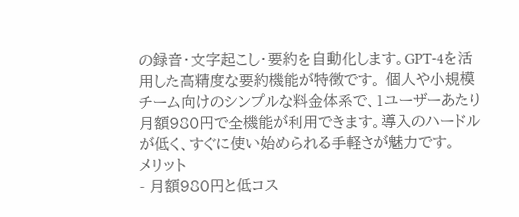の録音・文字起こし・要約を自動化します。GPT-4を活用した高精度な要約機能が特徴です。 個人や小規模チーム向けのシンプルな料金体系で、1ユーザーあたり月額980円で全機能が利用できます。導入のハードルが低く、すぐに使い始められる手軽さが魅力です。
メリット
- 月額980円と低コス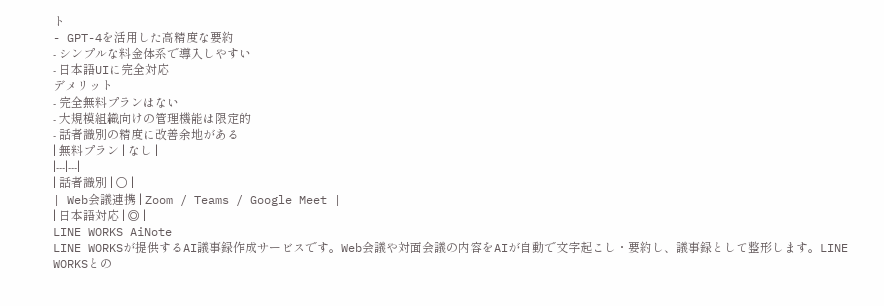ト
- GPT-4を活用した高精度な要約
- シンプルな料金体系で導入しやすい
- 日本語UIに完全対応
デメリット
- 完全無料プランはない
- 大規模組織向けの管理機能は限定的
- 話者識別の精度に改善余地がある
| 無料プラン | なし |
|---|---|
| 話者識別 | ○ |
| Web会議連携 | Zoom / Teams / Google Meet |
| 日本語対応 | ◎ |
LINE WORKS AiNote
LINE WORKSが提供するAI議事録作成サービスです。Web会議や対面会議の内容をAIが自動で文字起こし・要約し、議事録として整形します。LINE WORKSとの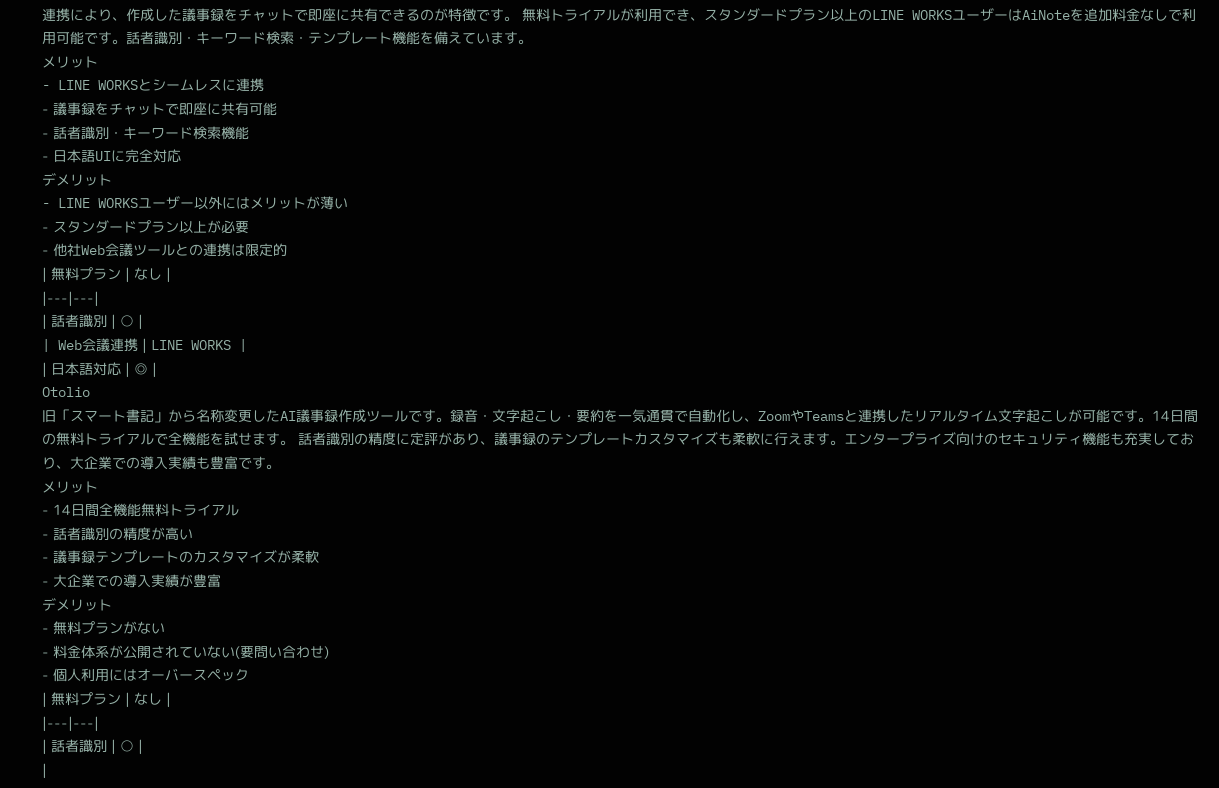連携により、作成した議事録をチャットで即座に共有できるのが特徴です。 無料トライアルが利用でき、スタンダードプラン以上のLINE WORKSユーザーはAiNoteを追加料金なしで利用可能です。話者識別・キーワード検索・テンプレート機能を備えています。
メリット
- LINE WORKSとシームレスに連携
- 議事録をチャットで即座に共有可能
- 話者識別・キーワード検索機能
- 日本語UIに完全対応
デメリット
- LINE WORKSユーザー以外にはメリットが薄い
- スタンダードプラン以上が必要
- 他社Web会議ツールとの連携は限定的
| 無料プラン | なし |
|---|---|
| 話者識別 | ○ |
| Web会議連携 | LINE WORKS |
| 日本語対応 | ◎ |
Otolio
旧「スマート書記」から名称変更したAI議事録作成ツールです。録音・文字起こし・要約を一気通貫で自動化し、ZoomやTeamsと連携したリアルタイム文字起こしが可能です。14日間の無料トライアルで全機能を試せます。 話者識別の精度に定評があり、議事録のテンプレートカスタマイズも柔軟に行えます。エンタープライズ向けのセキュリティ機能も充実しており、大企業での導入実績も豊富です。
メリット
- 14日間全機能無料トライアル
- 話者識別の精度が高い
- 議事録テンプレートのカスタマイズが柔軟
- 大企業での導入実績が豊富
デメリット
- 無料プランがない
- 料金体系が公開されていない(要問い合わせ)
- 個人利用にはオーバースペック
| 無料プラン | なし |
|---|---|
| 話者識別 | ○ |
|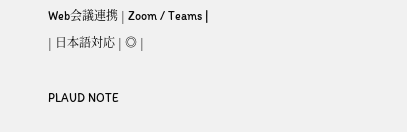Web会議連携 | Zoom / Teams |
| 日本語対応 | ◎ |

PLAUD NOTE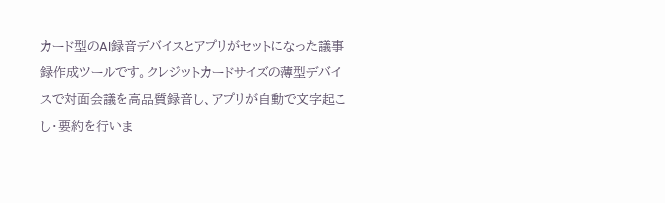カード型のAI録音デバイスとアプリがセットになった議事録作成ツールです。クレジットカードサイズの薄型デバイスで対面会議を高品質録音し、アプリが自動で文字起こし・要約を行いま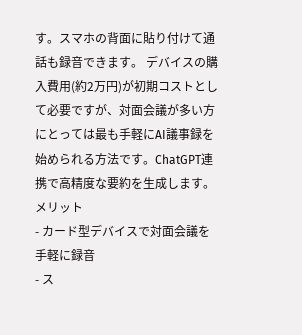す。スマホの背面に貼り付けて通話も録音できます。 デバイスの購入費用(約2万円)が初期コストとして必要ですが、対面会議が多い方にとっては最も手軽にAI議事録を始められる方法です。ChatGPT連携で高精度な要約を生成します。
メリット
- カード型デバイスで対面会議を手軽に録音
- ス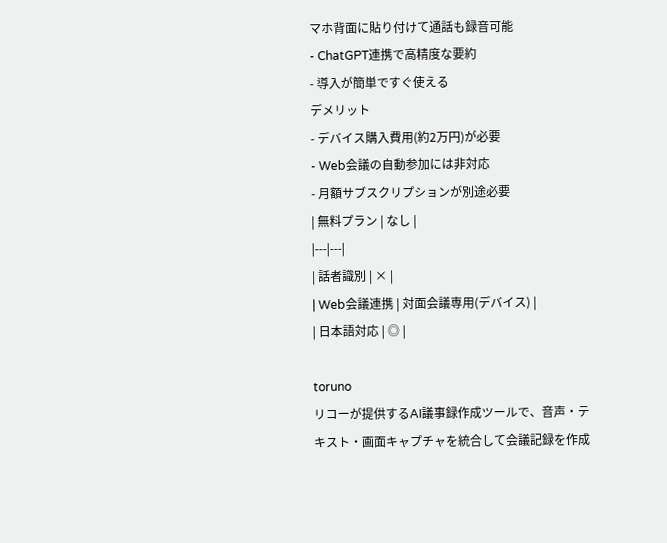マホ背面に貼り付けて通話も録音可能
- ChatGPT連携で高精度な要約
- 導入が簡単ですぐ使える
デメリット
- デバイス購入費用(約2万円)が必要
- Web会議の自動参加には非対応
- 月額サブスクリプションが別途必要
| 無料プラン | なし |
|---|---|
| 話者識別 | × |
| Web会議連携 | 対面会議専用(デバイス) |
| 日本語対応 | ◎ |

toruno
リコーが提供するAI議事録作成ツールで、音声・テキスト・画面キャプチャを統合して会議記録を作成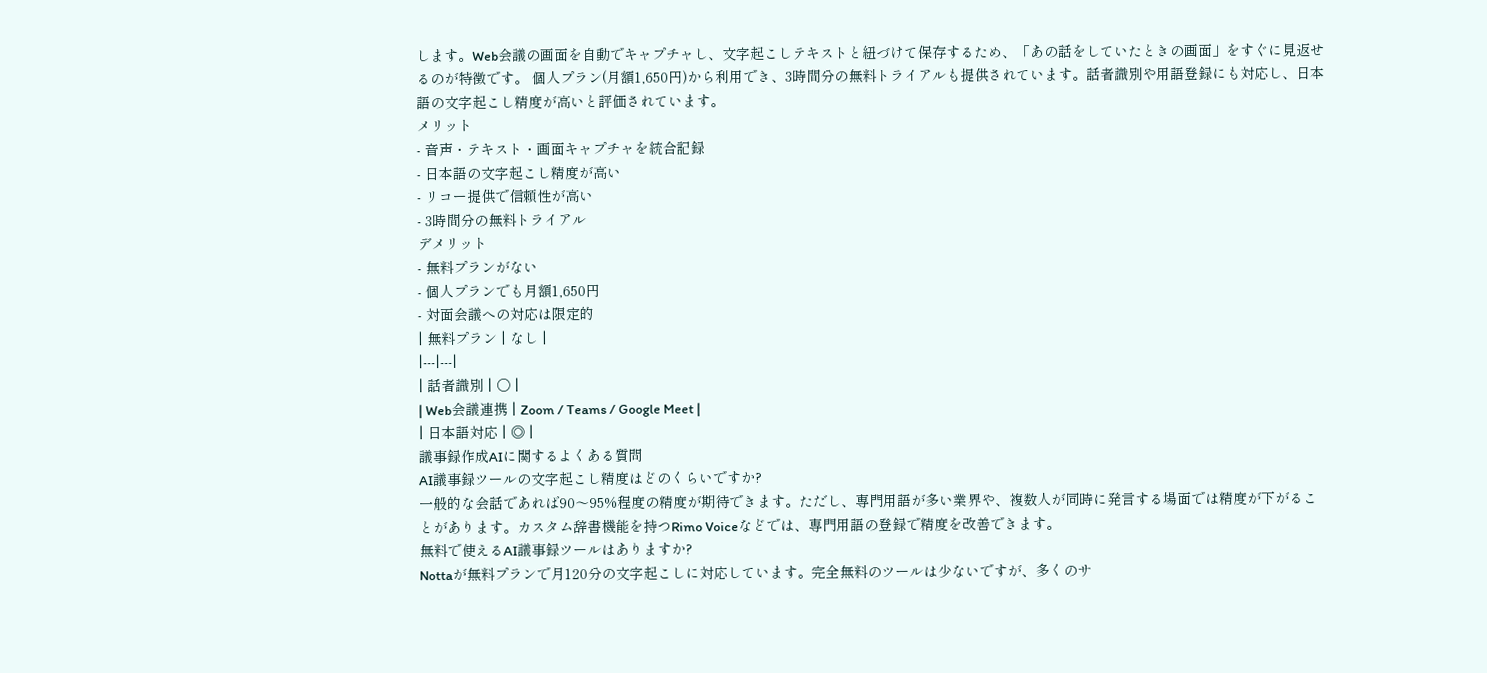します。Web会議の画面を自動でキャプチャし、文字起こしテキストと紐づけて保存するため、「あの話をしていたときの画面」をすぐに見返せるのが特徴です。 個人プラン(月額1,650円)から利用でき、3時間分の無料トライアルも提供されています。話者識別や用語登録にも対応し、日本語の文字起こし精度が高いと評価されています。
メリット
- 音声・テキスト・画面キャプチャを統合記録
- 日本語の文字起こし精度が高い
- リコー提供で信頼性が高い
- 3時間分の無料トライアル
デメリット
- 無料プランがない
- 個人プランでも月額1,650円
- 対面会議への対応は限定的
| 無料プラン | なし |
|---|---|
| 話者識別 | ○ |
| Web会議連携 | Zoom / Teams / Google Meet |
| 日本語対応 | ◎ |
議事録作成AIに関するよくある質問
AI議事録ツールの文字起こし精度はどのくらいですか?
一般的な会話であれば90〜95%程度の精度が期待できます。ただし、専門用語が多い業界や、複数人が同時に発言する場面では精度が下がることがあります。カスタム辞書機能を持つRimo Voiceなどでは、専門用語の登録で精度を改善できます。
無料で使えるAI議事録ツールはありますか?
Nottaが無料プランで月120分の文字起こしに対応しています。完全無料のツールは少ないですが、多くのサ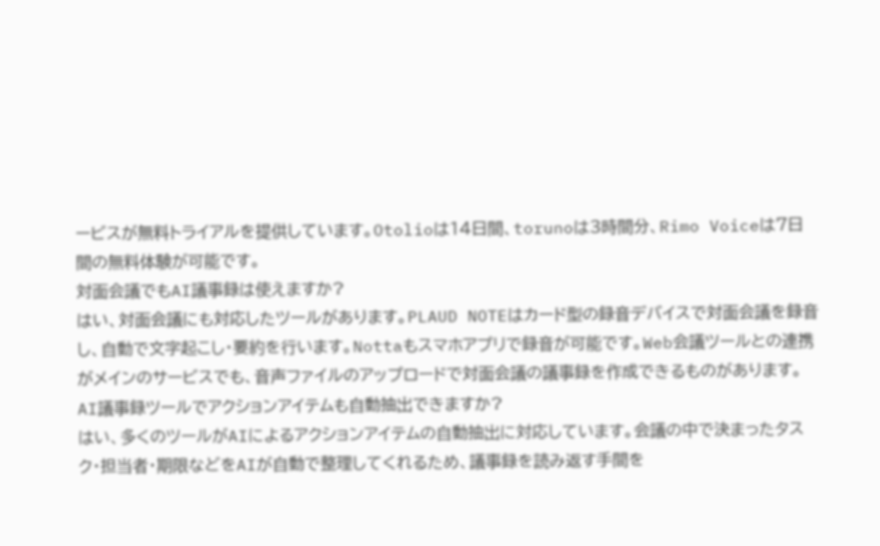ービスが無料トライアルを提供しています。Otolioは14日間、torunoは3時間分、Rimo Voiceは7日間の無料体験が可能です。
対面会議でもAI議事録は使えますか?
はい、対面会議にも対応したツールがあります。PLAUD NOTEはカード型の録音デバイスで対面会議を録音し、自動で文字起こし・要約を行います。Nottaもスマホアプリで録音が可能です。Web会議ツールとの連携がメインのサービスでも、音声ファイルのアップロードで対面会議の議事録を作成できるものがあります。
AI議事録ツールでアクションアイテムも自動抽出できますか?
はい、多くのツールがAIによるアクションアイテムの自動抽出に対応しています。会議の中で決まったタスク・担当者・期限などをAIが自動で整理してくれるため、議事録を読み返す手間を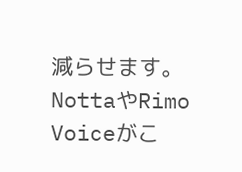減らせます。NottaやRimo Voiceがこ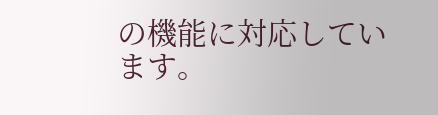の機能に対応しています。